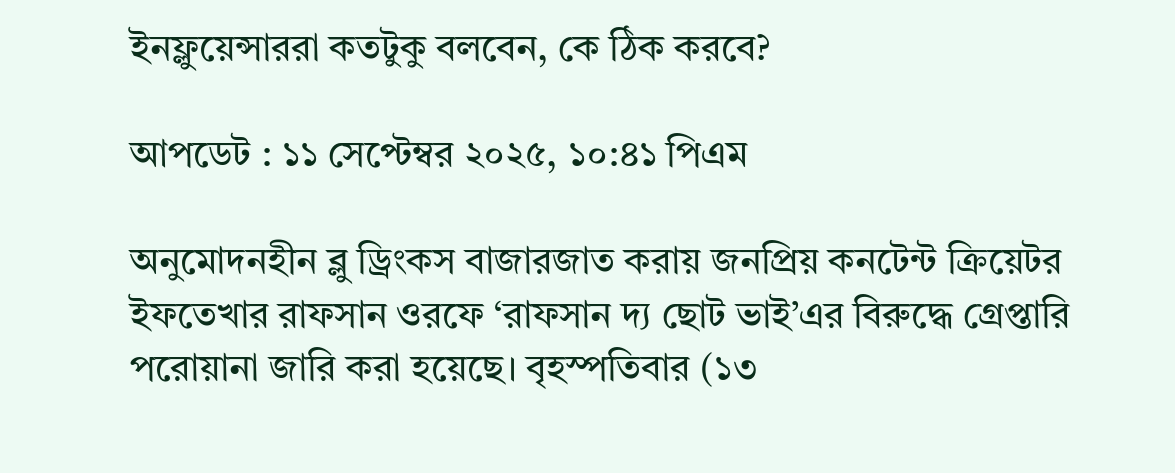ইনফ্লুয়েন্সাররা কতটুকু বলবেন, কে ঠিক করবে?

আপডেট : ১১ সেপ্টেম্বর ২০২৫, ১০:৪১ পিএম

অনুমোদনহীন ব্লু ড্রিংকস বাজারজাত করায় জনপ্রিয় কনটেন্ট ক্রিয়েটর ইফতেখার রাফসান ওরফে ‘রাফসান দ্য ছোট ভাই’এর বিরুদ্ধে গ্রেপ্তারি পরোয়ানা জারি করা হয়েছে। বৃহস্পতিবার (১৩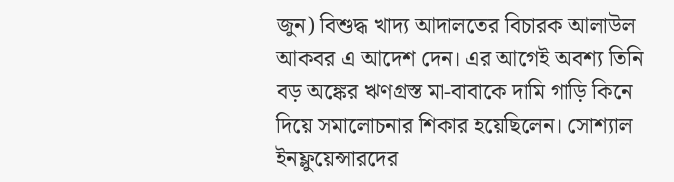জুন) বিশুদ্ধ খাদ্য আদালতের বিচারক আলাউল আকবর এ আদেশ দেন। এর আগেই অবশ্য তিনি বড় অঙ্কের ঋণগ্রস্ত মা-বাবাকে দামি গাড়ি কিনে দিয়ে সমালোচনার শিকার হয়েছিলেন। সোশ্যাল ইনফ্লুয়েন্সারদের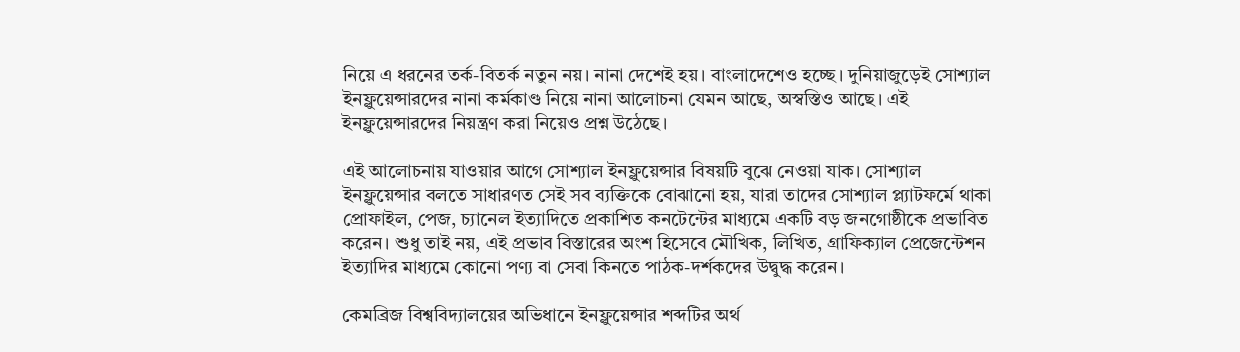নিয়ে এ ধরনের তর্ক-বিতর্ক নতুন নয়। নানা দেশেই হয়। বাংলাদেশেও হচ্ছে। দুনিয়াজুড়েই সোশ্যাল ইনফ্লুয়েন্সারদের নানা কর্মকাণ্ড নিয়ে নানা আলোচনা যেমন আছে, অস্বস্তিও আছে। এই ইনফ্লুয়েন্সারদের নিয়ন্ত্রণ করা নিয়েও প্রশ্ন উঠেছে।

এই আলোচনায় যাওয়ার আগে সোশ্যাল ইনফ্লুয়েন্সার বিষয়টি বুঝে নেওয়া যাক। সোশ্যাল ইনফ্লুয়েন্সার বলতে সাধারণত সেই সব ব্যক্তিকে বোঝানো হয়, যারা তাদের সোশ্যাল প্ল্যাটফর্মে থাকা প্রোফাইল, পেজ, চ্যানেল ইত্যাদিতে প্রকাশিত কনটেন্টের মাধ্যমে একটি বড় জনগোষ্ঠীকে প্রভাবিত করেন। শুধু তাই নয়, এই প্রভাব বিস্তারের অংশ হিসেবে মৌখিক, লিখিত, গ্রাফিক্যাল প্রেজেন্টেশন ইত্যাদির মাধ্যমে কোনো পণ্য বা সেবা কিনতে পাঠক-দর্শকদের উদ্বুদ্ধ করেন।

কেমব্রিজ বিশ্ববিদ্যালয়ের অভিধানে ইনফ্লুয়েন্সার শব্দটির অর্থ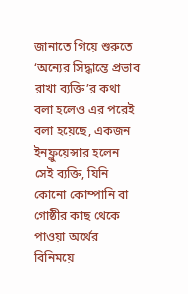জানাতে গিয়ে শুরুতে ‘অন্যের সিদ্ধান্তে প্রভাব রাখা ব্যক্তি’র কথা বলা হলেও এর পরেই বলা হয়েছে, একজন ইনফ্লুয়েন্সার হলেন সেই ব্যক্তি, যিনি কোনো কোম্পানি বা গোষ্ঠীর কাছ থেকে পাওয়া অর্থের বিনিময়ে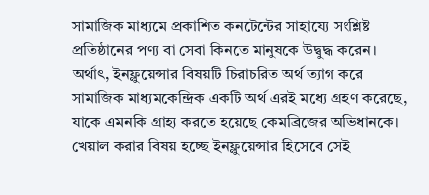সামাজিক মাধ্যমে প্রকাশিত কনটেন্টের সাহায্যে সংশ্লিষ্ট প্রতিষ্ঠানের পণ্য বা সেবা কিনতে মানুষকে উদ্বুদ্ধ করেন। অর্থাৎ, ইনফ্লুয়েন্সার বিষয়টি চিরাচরিত অর্থ ত্যাগ করে সামাজিক মাধ্যমকেন্দ্রিক একটি অর্থ এরই মধ্যে গ্রহণ করেছে, যাকে এমনকি গ্রাহ্য করতে হয়েছে কেমব্রিজের অভিধানকে। খেয়াল করার বিষয় হচ্ছে ইনফ্লুয়েন্সার হিসেবে সেই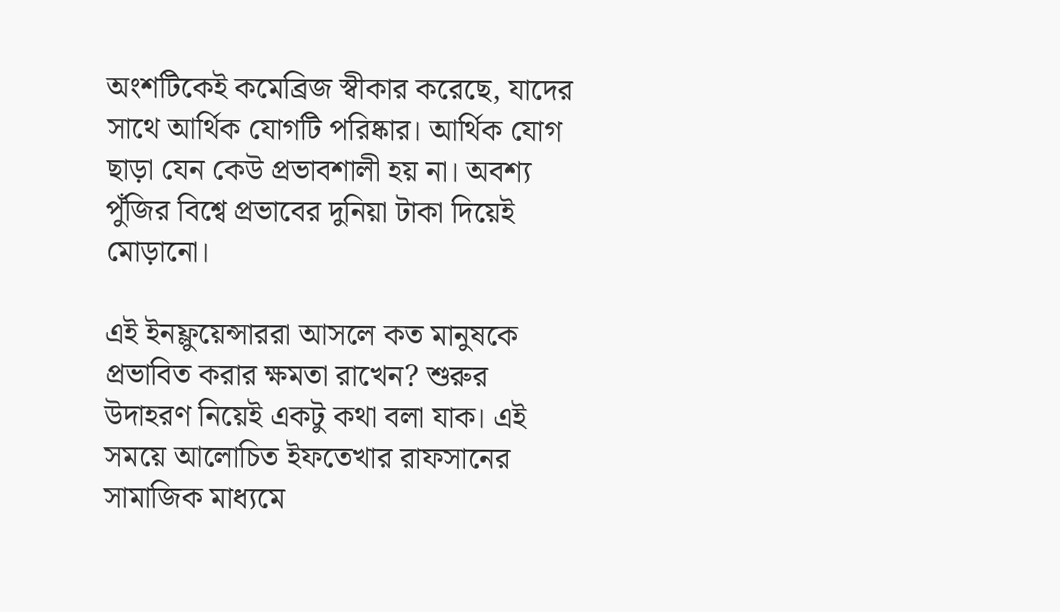অংশটিকেই কমেব্রিজ স্বীকার করেছে, যাদের সাথে আর্থিক যোগটি পরিষ্কার। আর্থিক যোগ ছাড়া যেন কেউ প্রভাবশালী হয় না। অবশ্য পুঁজির বিশ্বে প্রভাবের দুনিয়া টাকা দিয়েই মোড়ানো।

এই ইনফ্লুয়েন্সাররা আসলে কত মানুষকে প্রভাবিত করার ক্ষমতা রাখেন? শুরুর উদাহরণ নিয়েই একটু কথা বলা যাক। এই সময়ে আলোচিত ইফতেখার রাফসানের সামাজিক মাধ্যমে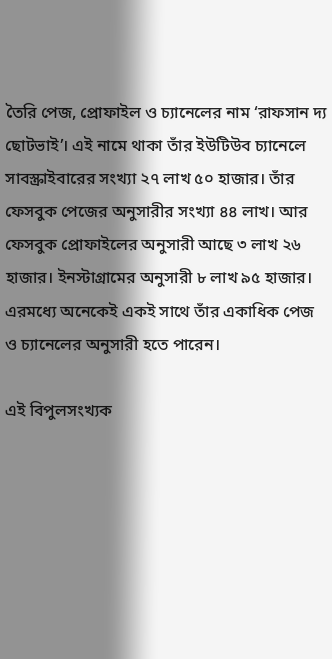তৈরি পেজ, প্রোফাইল ও চ্যানেলের নাম ‘রাফসান দ্য ছোটভাই’। এই নামে থাকা তাঁর ইউটিউব চ্যানেলে সাবস্ক্রাইবারের সংখ্যা ২৭ লাখ ৫০ হাজার। তাঁর ফেসবুক পেজের অনুসারীর সংখ্যা ৪৪ লাখ। আর ফেসবুক প্রোফাইলের অনুসারী আছে ৩ লাখ ২৬ হাজার। ইনস্টাগ্রামের অনুসারী ৮ লাখ ৯৫ হাজার। এরমধ্যে অনেকেই একই সাথে তাঁর একাধিক পেজ ও চ্যানেলের অনুসারী হতে পারেন।

এই বিপুলসংখ্যক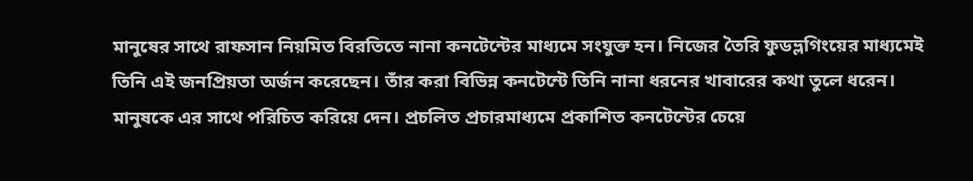মানুষের সাথে রাফসান নিয়মিত বিরতিতে নানা কনটেন্টের মাধ্যমে সংযুক্ত হন। নিজের তৈরি ফুডভ্লগিংয়ের মাধ্যমেই তিনি এই জনপ্রিয়তা অর্জন করেছেন। তাঁর করা বিভিন্ন কনটেন্টে তিনি নানা ধরনের খাবারের কথা তুলে ধরেন। মানুষকে এর সাথে পরিচিত করিয়ে দেন। প্রচলিত প্রচারমাধ্যমে প্রকাশিত কনটেন্টের চেয়ে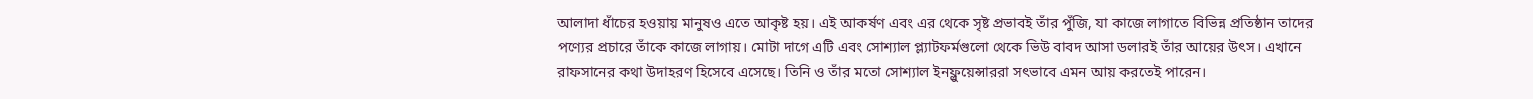আলাদা ধাঁচের হওয়ায় মানুষও এতে আকৃষ্ট হয়। এই আকর্ষণ এবং এর থেকে সৃষ্ট প্রভাবই তাঁর পুঁজি, যা কাজে লাগাতে বিভিন্ন প্রতিষ্ঠান তাদের পণ্যের প্রচারে তাঁকে কাজে লাগায়। মোটা দাগে এটি এবং সোশ্যাল প্ল্যাটফর্মগুলো থেকে ভিউ বাবদ আসা ডলারই তাঁর আয়ের উৎস। এখানে রাফসানের কথা উদাহরণ হিসেবে এসেছে। তিনি ও তাঁর মতো সোশ্যাল ইনফ্লুয়েন্সাররা সৎভাবে এমন আয় করতেই পারেন।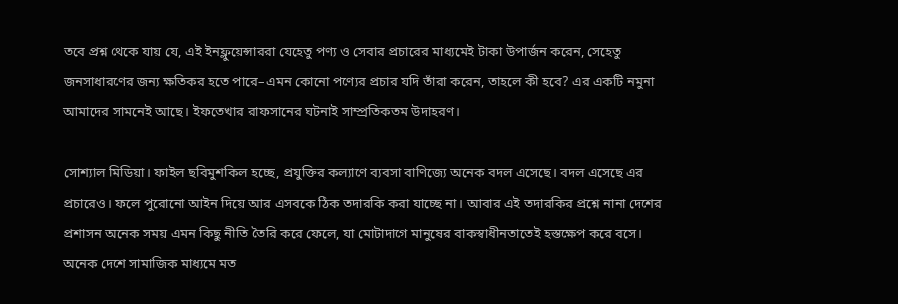তবে প্রশ্ন থেকে যায় যে, এই ইনফ্লুয়েন্সাররা যেহেতু পণ্য ও সেবার প্রচারের মাধ্যমেই টাকা উপার্জন করেন, সেহেতু জনসাধারণের জন্য ক্ষতিকর হতে পারে–এমন কোনো পণ্যের প্রচার যদি তাঁরা করেন, তাহলে কী হবে? এর একটি নমুনা আমাদের সামনেই আছে। ইফতেখার রাফসানের ঘটনাই সাম্প্রতিকতম উদাহরণ।

সোশ্যাল মিডিয়া। ফাইল ছবিমুশকিল হচ্ছে, প্রযুক্তির কল্যাণে ব্যবসা বাণিজ্যে অনেক বদল এসেছে। বদল এসেছে এর প্রচারেও। ফলে পুরোনো আইন দিয়ে আর এসবকে ঠিক তদারকি করা যাচ্ছে না। আবার এই তদারকির প্রশ্নে নানা দেশের প্রশাসন অনেক সময় এমন কিছু নীতি তৈরি করে ফেলে, যা মোটাদাগে মানুষের বাকস্বাধীনতাতেই হস্তক্ষেপ করে বসে। অনেক দেশে সামাজিক মাধ্যমে মত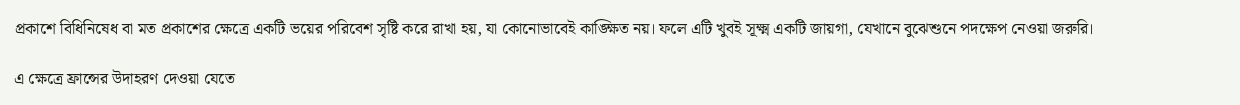প্রকাশে বিধিনিষেধ বা মত প্রকাশের ক্ষেত্রে একটি ভয়ের পরিবেশ সৃষ্টি করে রাখা হয়, যা কোনোভাবেই কাঙ্ক্ষিত নয়। ফলে এটি খুবই সূক্ষ্ম একটি জায়গা, যেখানে বুঝেশুনে পদক্ষেপ নেওয়া জরুরি।

এ ক্ষেত্রে ফ্রান্সের উদাহরণ দেওয়া যেতে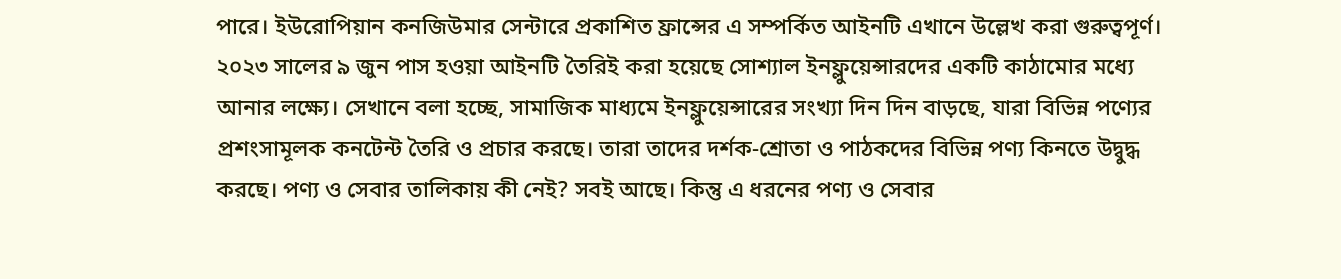পারে। ইউরোপিয়ান কনজিউমার সেন্টারে প্রকাশিত ফ্রান্সের এ সম্পর্কিত আইনটি এখানে উল্লেখ করা গুরুত্বপূর্ণ। ২০২৩ সালের ৯ জুন পাস হওয়া আইনটি তৈরিই করা হয়েছে সোশ্যাল ইনফ্লুয়েন্সারদের একটি কাঠামোর মধ্যে আনার লক্ষ্যে। সেখানে বলা হচ্ছে, সামাজিক মাধ্যমে ইনফ্লুয়েন্সারের সংখ্যা দিন দিন বাড়ছে, যারা বিভিন্ন পণ্যের প্রশংসামূলক কনটেন্ট তৈরি ও প্রচার করছে। তারা তাদের দর্শক-শ্রোতা ও পাঠকদের বিভিন্ন পণ্য কিনতে উদ্বুদ্ধ করছে। পণ্য ও সেবার তালিকায় কী নেই? সবই আছে। কিন্তু এ ধরনের পণ্য ও সেবার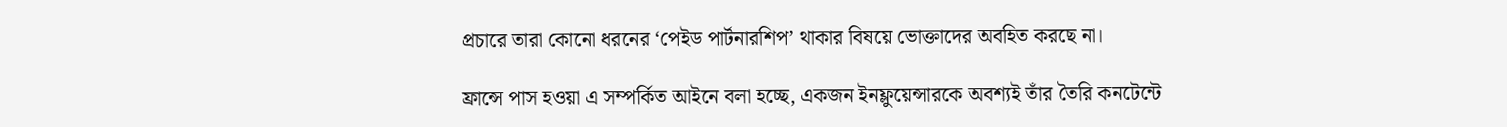প্রচারে তারা কোনো ধরনের ‘পেইড পার্টনারশিপ’ থাকার বিষয়ে ভোক্তাদের অবহিত করছে না।

ফ্রান্সে পাস হওয়া এ সম্পর্কিত আইনে বলা হচ্ছে, একজন ইনফ্লুয়েন্সারকে অবশ্যই তাঁর তৈরি কনটেন্টে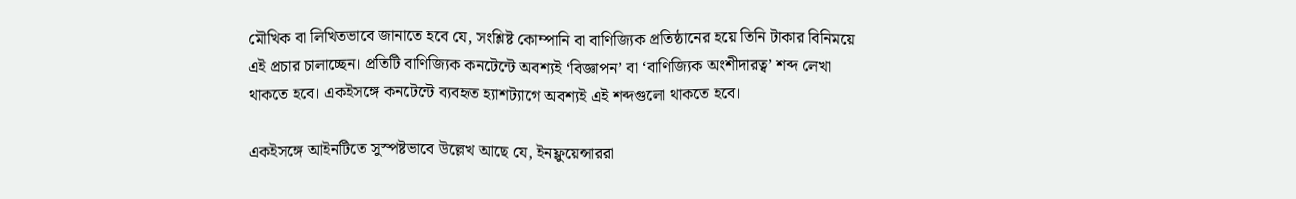মৌখিক বা লিখিতভাবে জানাতে হবে যে, সংশ্লিষ্ট কোম্পানি বা বাণিজ্যিক প্রতিষ্ঠানের হয়ে তিনি টাকার বিনিময়ে এই প্রচার চালাচ্ছেন। প্রতিটি বাণিজ্যিক কনটেন্টে অবশ্যই ‘বিজ্ঞাপন’ বা ‘বাণিজ্যিক অংশীদারত্ব’ শব্দ লেখা থাকতে হবে। একইসঙ্গে কনটেন্টে ব্যবহৃত হ্যাশট্যাগে অবশ্যই এই শব্দগুলো থাকতে হবে।

একইসঙ্গে আইনটিতে সুস্পষ্টভাবে উল্লেখ আছে যে, ইনফ্লুয়েন্সাররা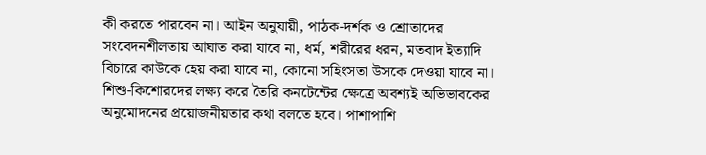কী করতে পারবেন না। আইন অনুযায়ী, পাঠক-দর্শক ও শ্রোতাদের সংবেদনশীলতায় আঘাত করা যাবে না, ধর্ম, শরীরের ধরন, মতবাদ ইত্যাদি বিচারে কাউকে হেয় করা যাবে না, কোনো সহিংসতা উসকে দেওয়া যাবে না। শিশু-কিশোরদের লক্ষ্য করে তৈরি কনটেন্টের ক্ষেত্রে অবশ্যই অভিভাবকের অনুমোদনের প্রয়োজনীয়তার কথা বলতে হবে। পাশাপাশি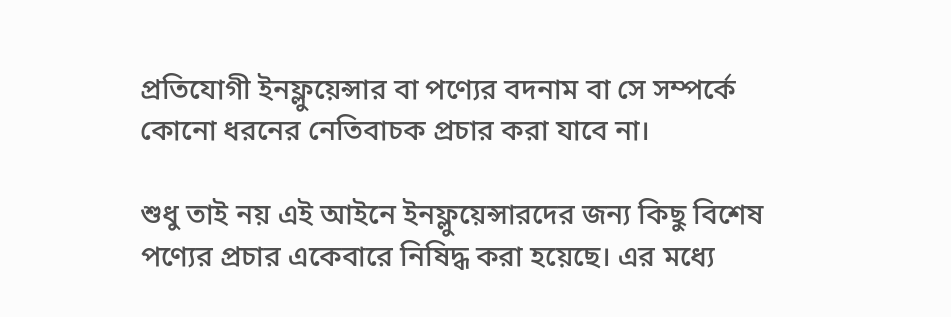প্রতিযোগী ইনফ্লুয়েন্সার বা পণ্যের বদনাম বা সে সম্পর্কে কোনো ধরনের নেতিবাচক প্রচার করা যাবে না।

শুধু তাই নয় এই আইনে ইনফ্লুয়েন্সারদের জন্য কিছু বিশেষ পণ্যের প্রচার একেবারে নিষিদ্ধ করা হয়েছে। এর মধ্যে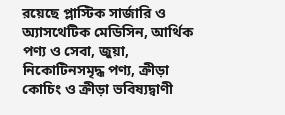রয়েছে প্লাস্টিক সার্জারি ও অ্যাসথেটিক মেডিসিন, আর্থিক পণ্য ও সেবা, জুয়া, নিকোটিনসমৃদ্ধ পণ্য, ক্রীড়া কোচিং ও ক্রীড়া ভবিষ্যদ্বাণী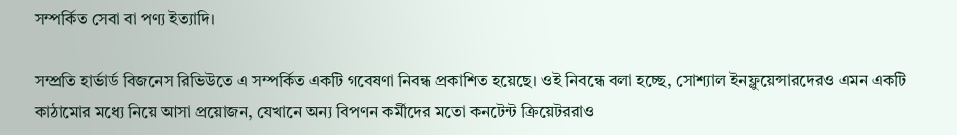সম্পর্কিত সেবা বা পণ্য ইত্যাদি।

সম্প্রতি হার্ভার্ড বিজনেস রিভিউতে এ সম্পর্কিত একটি গবেষণা নিবন্ধ প্রকাশিত হয়েছে। ওই নিবন্ধে বলা হচ্ছে, সোশ্যাল ইনফ্লুয়েন্সারদেরও এমন একটি কাঠামোর মধ্যে নিয়ে আসা প্রয়োজন, যেখানে অন্য বিপণন কর্মীদের মতো কনটেন্ট ক্রিয়েটররাও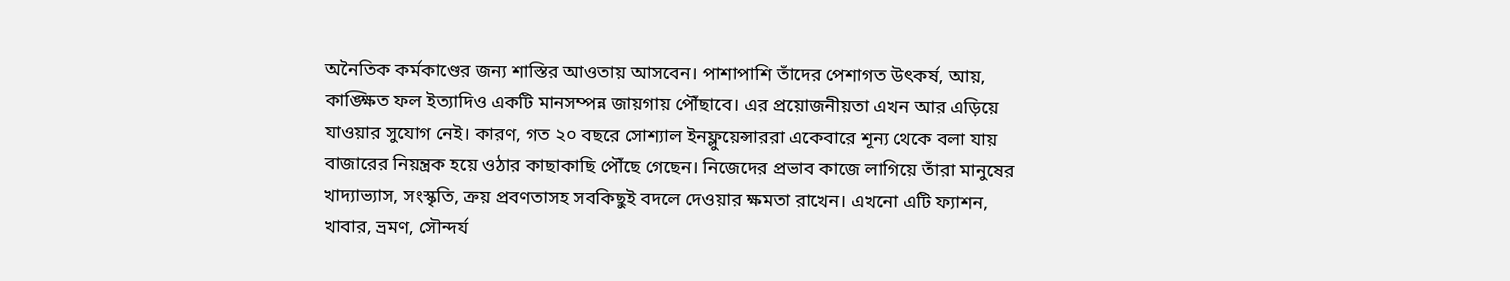অনৈতিক কর্মকাণ্ডের জন্য শাস্তির আওতায় আসবেন। পাশাপাশি তাঁদের পেশাগত উৎকর্ষ, আয়, কাঙ্ক্ষিত ফল ইত্যাদিও একটি মানসম্পন্ন জায়গায় পৌঁছাবে। এর প্রয়োজনীয়তা এখন আর এড়িয়ে যাওয়ার সুযোগ নেই। কারণ, গত ২০ বছরে সোশ্যাল ইনফ্লুয়েন্সাররা একেবারে শূন্য থেকে বলা যায় বাজারের নিয়ন্ত্রক হয়ে ওঠার কাছাকাছি পৌঁছে গেছেন। নিজেদের প্রভাব কাজে লাগিয়ে তাঁরা মানুষের খাদ্যাভ্যাস, সংস্কৃতি, ক্রয় প্রবণতাসহ সবকিছুই বদলে দেওয়ার ক্ষমতা রাখেন। এখনো এটি ফ্যাশন, খাবার, ভ্রমণ, সৌন্দর্য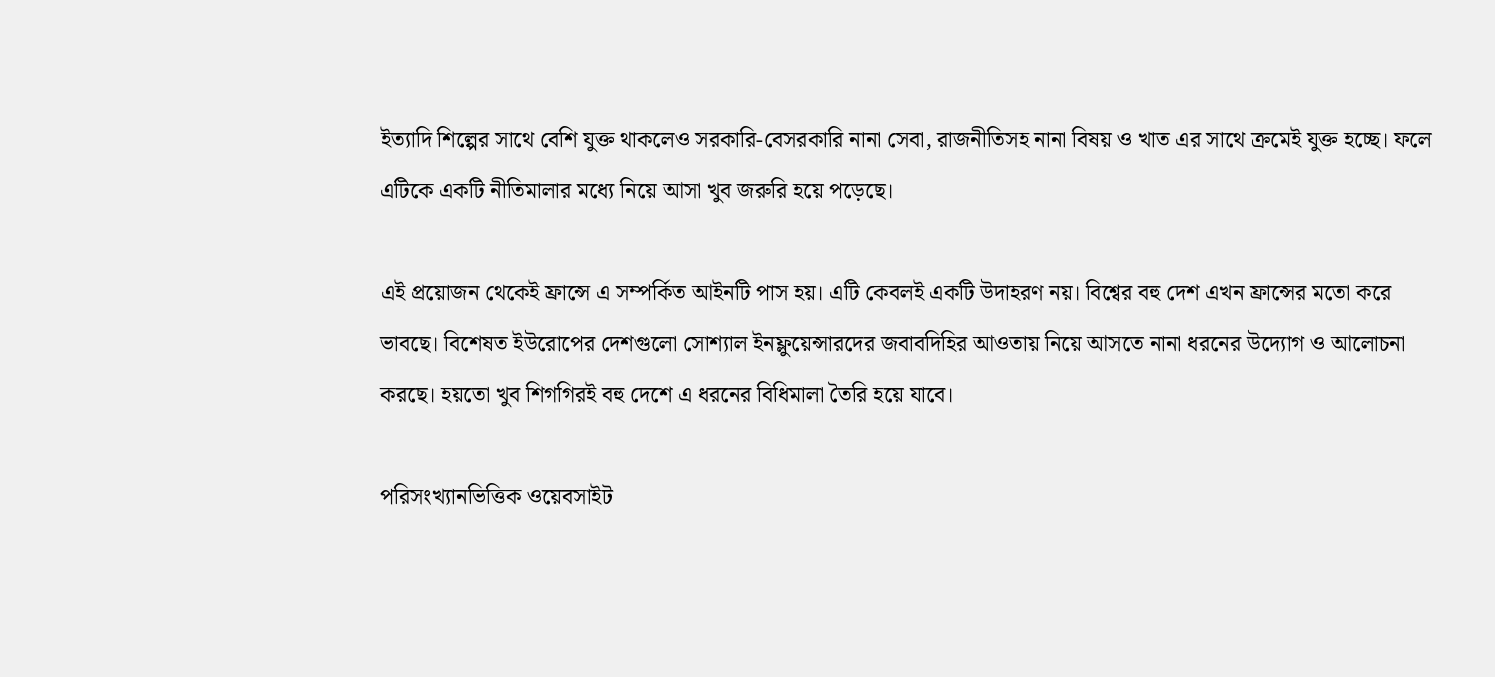ইত্যাদি শিল্পের সাথে বেশি যুক্ত থাকলেও সরকারি-বেসরকারি নানা সেবা, রাজনীতিসহ নানা বিষয় ও খাত এর সাথে ক্রমেই যুক্ত হচ্ছে। ফলে এটিকে একটি নীতিমালার মধ্যে নিয়ে আসা খুব জরুরি হয়ে পড়েছে।

এই প্রয়োজন থেকেই ফ্রান্সে এ সম্পর্কিত আইনটি পাস হয়। এটি কেবলই একটি উদাহরণ নয়। বিশ্বের বহু দেশ এখন ফ্রান্সের মতো করে ভাবছে। বিশেষত ইউরোপের দেশগুলো সোশ্যাল ইনফ্লুয়েন্সারদের জবাবদিহির আওতায় নিয়ে আসতে নানা ধরনের উদ্যোগ ও আলোচনা করছে। হয়তো খুব শিগগিরই বহু দেশে এ ধরনের বিধিমালা তৈরি হয়ে যাবে।

পরিসংখ্যানভিত্তিক ওয়েবসাইট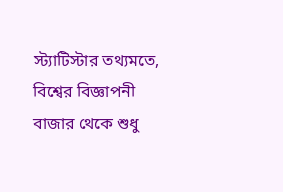স্ট্যাটিস্টার তথ্যমতে, বিশ্বের বিজ্ঞাপনী বাজার থেকে শুধু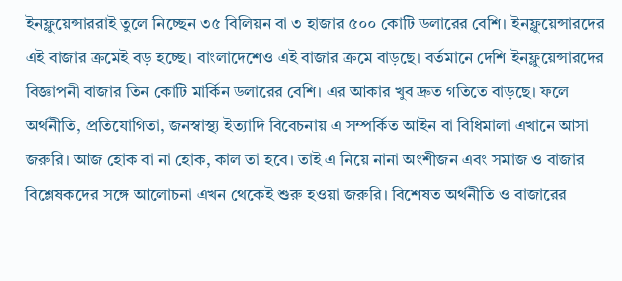ইনফ্লুয়েন্সাররাই তুলে নিচ্ছেন ৩৫ বিলিয়ন বা ৩ হাজার ৫০০ কোটি ডলারের বেশি। ইনফ্লুয়েন্সারদের এই বাজার ক্রমেই বড় হচ্ছে। বাংলাদেশেও এই বাজার ক্রমে বাড়ছে। বর্তমানে দেশি ইনফ্লুয়েন্সারদের বিজ্ঞাপনী বাজার তিন কোটি মার্কিন ডলারের বেশি। এর আকার খুব দ্রুত গতিতে বাড়ছে। ফলে অর্থনীতি, প্রতিযোগিতা, জনস্বাস্থ্য ইত্যাদি বিবেচনায় এ সম্পর্কিত আইন বা বিধিমালা এখানে আসা জরুরি। আজ হোক বা না হোক, কাল তা হবে। তাই এ নিয়ে নানা অংশীজন এবং সমাজ ও বাজার বিশ্লেষকদের সঙ্গে আলোচনা এখন থেকেই শুরু হওয়া জরুরি। বিশেষত অর্থনীতি ও বাজারের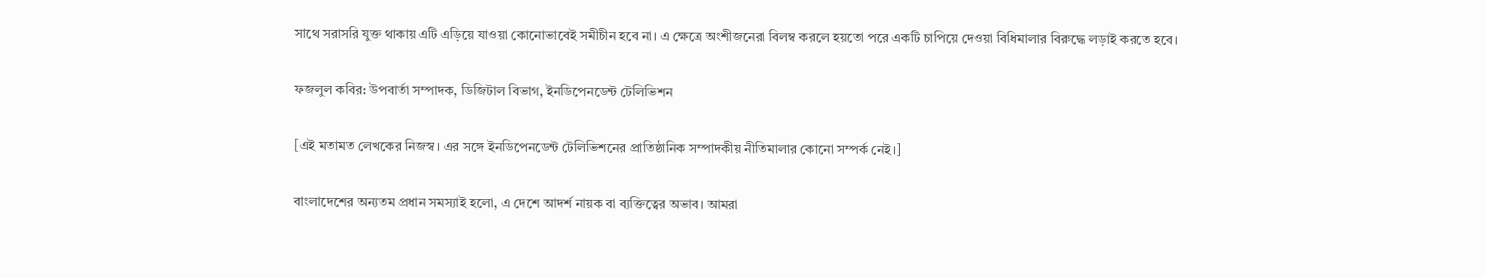সাথে সরাসরি যুক্ত থাকায় এটি এড়িয়ে যাওয়া কোনোভাবেই সমীচীন হবে না। এ ক্ষেত্রে অংশীজনেরা বিলম্ব করলে হয়তো পরে একটি চাপিয়ে দেওয়া বিধিমালার বিরুদ্ধে লড়াই করতে হবে।

ফজলুল কবির: উপবার্তা সম্পাদক, ডিজিটাল বিভাগ, ইনডিপেনডেন্ট টেলিভিশন

[এই মতামত লেখকের নিজস্ব। এর সঙ্গে ইনডিপেনডেন্ট টেলিভিশনের প্রাতিষ্ঠানিক সম্পাদকীয় নীতিমালার কোনো সম্পর্ক নেই।]

বাংলাদেশের অন্যতম প্রধান সমস্যাই হলো, এ দেশে আদর্শ নায়ক বা ব্যক্তিত্বের অভাব। আমরা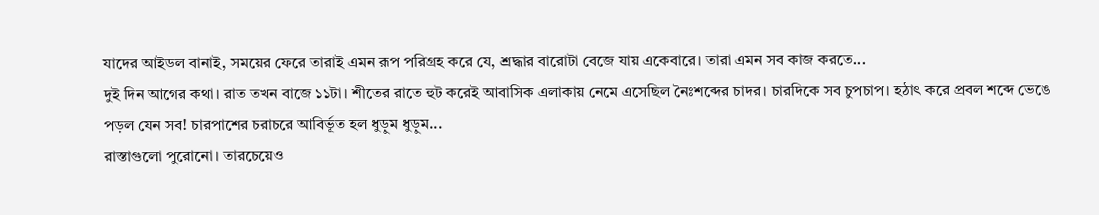যাদের আইডল বানাই, সময়ের ফেরে তারাই এমন রূপ পরিগ্রহ করে যে, শ্রদ্ধার বারোটা বেজে যায় একেবারে। তারা এমন সব কাজ করতে...
দুই দিন আগের কথা। রাত তখন বাজে ১১টা। শীতের রাতে হুট করেই আবাসিক এলাকায় নেমে এসেছিল নৈঃশব্দের চাদর। চারদিকে সব চুপচাপ। হঠাৎ করে প্রবল শব্দে ভেঙে পড়ল যেন সব! চারপাশের চরাচরে আবির্ভূত হল ধুড়ুম ধুড়ুম...
রাস্তাগুলো পুরোনো। তারচেয়েও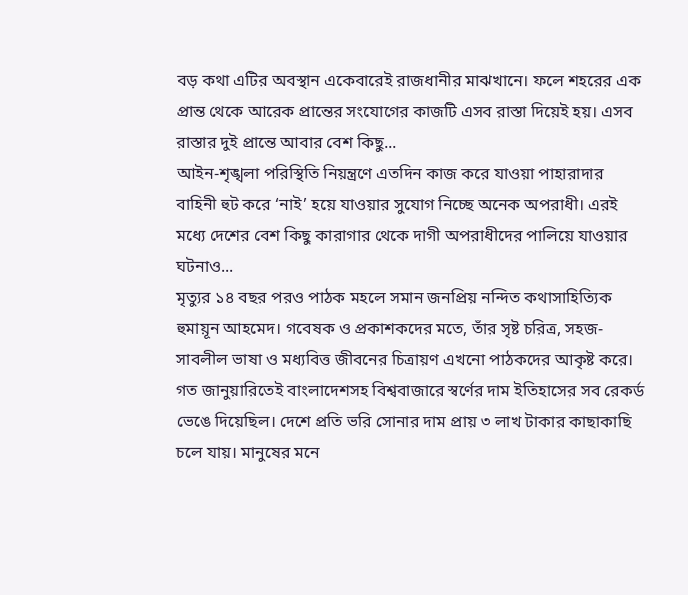বড় কথা এটির অবস্থান একেবারেই রাজধানীর মাঝখানে। ফলে শহরের এক প্রান্ত থেকে আরেক প্রান্তের সংযোগের কাজটি এসব রাস্তা দিয়েই হয়। এসব রাস্তার দুই প্রান্তে আবার বেশ কিছু...
আইন‑শৃঙ্খলা পরিস্থিতি নিয়ন্ত্রণে এতদিন কাজ করে যাওয়া পাহারাদার বাহিনী হুট করে ‘নাই’ হয়ে যাওয়ার সুযোগ নিচ্ছে অনেক অপরাধী। এরই মধ্যে দেশের বেশ কিছু কারাগার থেকে দাগী অপরাধীদের পালিয়ে যাওয়ার ঘটনাও...
মৃত্যুর ১৪ বছর পরও পাঠক মহলে সমান জনপ্রিয় নন্দিত কথাসাহিত্যিক হুমায়ূন আহমেদ। গবেষক ও প্রকাশকদের মতে, তাঁর সৃষ্ট চরিত্র, সহজ-সাবলীল ভাষা ও মধ্যবিত্ত জীবনের চিত্রায়ণ এখনো পাঠকদের আকৃষ্ট করে।
গত জানুয়ারিতেই বাংলাদেশসহ বিশ্ববাজারে স্বর্ণের দাম ইতিহাসের সব রেকর্ড ভেঙে দিয়েছিল। দেশে প্রতি ভরি সোনার দাম প্রায় ৩ লাখ টাকার কাছাকাছি চলে যায়। মানুষের মনে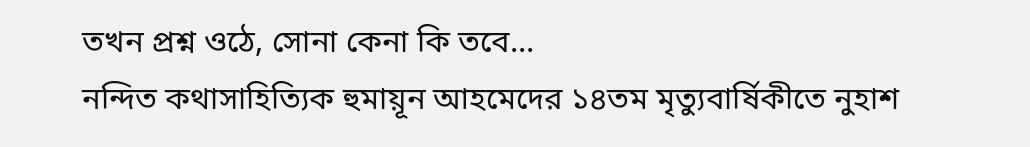তখন প্রশ্ন ওঠে, সোনা কেনা কি তবে...
নন্দিত কথাসাহিত্যিক হুমায়ূন আহমেদের ১৪তম মৃত্যুবার্ষিকীতে নুহাশ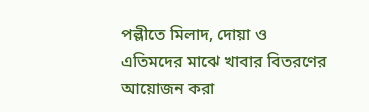পল্লীতে মিলাদ, দোয়া ও এতিমদের মাঝে খাবার বিতরণের আয়োজন করা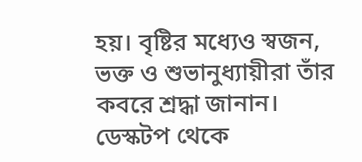হয়। বৃষ্টির মধ্যেও স্বজন, ভক্ত ও শুভানুধ্যায়ীরা তাঁর কবরে শ্রদ্ধা জানান।
ডেস্কটপ থেকে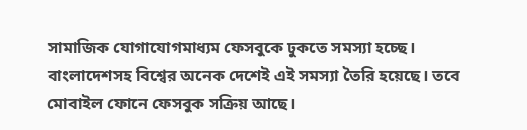সামাজিক যোগাযোগমাধ্যম ফেসবুকে ঢুকতে সমস্যা হচ্ছে। বাংলাদেশসহ বিশ্বের অনেক দেশেই এই সমস্যা তৈরি হয়েছে। তবে মোবাইল ফোনে ফেসবুক সক্রিয় আছে।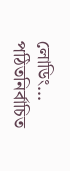লোডিং...
পঠিতনির্বাচিত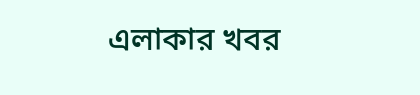এলাকার খবর